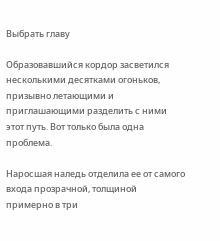Выбрать главу

Образовавшийся кордор засветился несколькими десятками огоньков, призывно летающими и приглашающими разделить с ними этот путь. Вот только была одна проблема.

Наросшая наледь отделила ее от самого входа прозрачной, толщиной примерно в три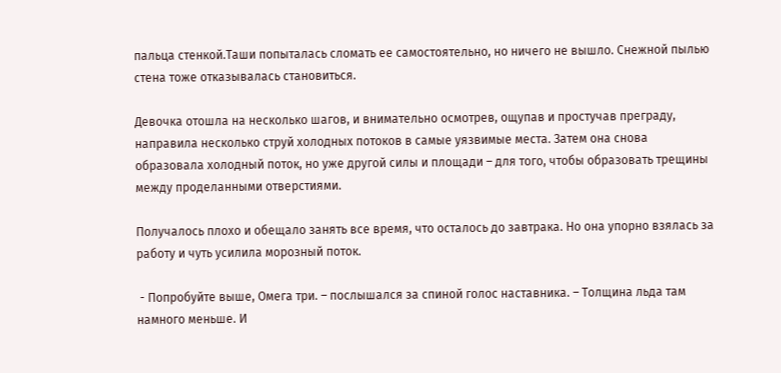пальца стенкой.Таши попыталась сломать ее самостоятельно, но ничего не вышло. Снежной пылью стена тоже отказывалась становиться.

Девочка отошла на несколько шагов, и внимательно осмотрев, ощупав и простучав преграду, направила несколько струй холодных потоков в самые уязвимые места. Затем она снова образовала холодный поток, но уже другой силы и площади – для того, чтобы образовать трещины между проделанными отверстиями.

Получалось плохо и обещало занять все время, что осталось до завтрака. Но она упорно взялась за работу и чуть усилила морозный поток.

 - Попробуйте выше, Омега три. – послышался за спиной голос наставника. – Толщина льда там намного меньше. И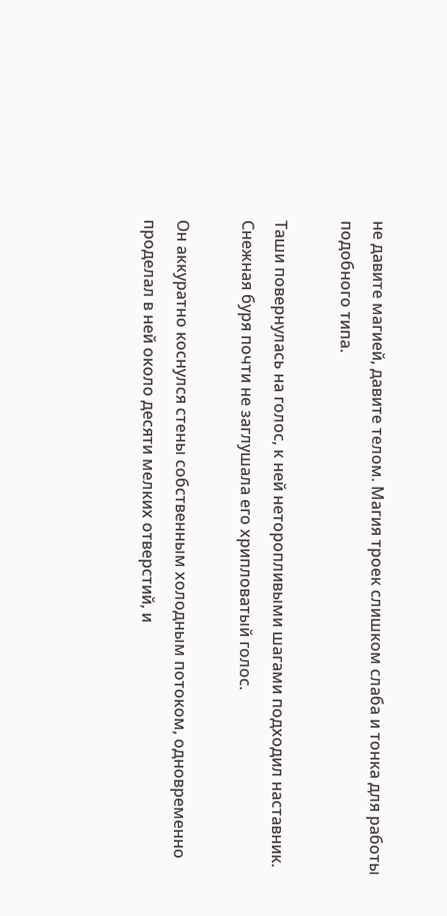не давите магией, давите телом. Магия троек слишком слаба и тонка для работы подобного типа.

Таши повернулась на голос, к ней неторопливыми шагами подходил наставник. Снежная буря почти не заглушала его хрипловатый голос.

Он аккуратно коснулся стены собственным холодным потоком, одновременно проделал в ней около десяти мелких отверстий, и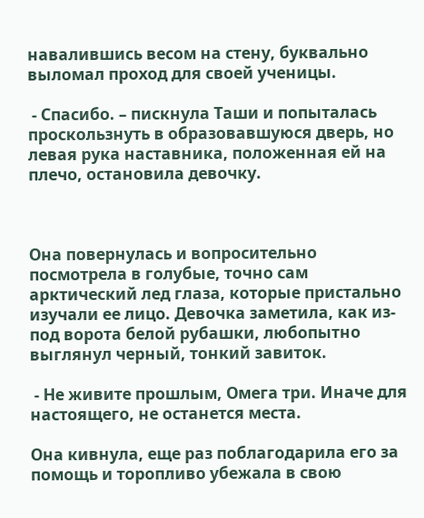навалившись весом на стену, буквально выломал проход для своей ученицы.

 - Спасибо. – пискнула Таши и попыталась проскользнуть в образовавшуюся дверь, но левая рука наставника, положенная ей на плечо, остановила девочку.



Она повернулась и вопросительно посмотрела в голубые, точно сам арктический лед глаза, которые пристально изучали ее лицо. Девочка заметила, как из-под ворота белой рубашки, любопытно выглянул черный, тонкий завиток.

 - Не живите прошлым, Омега три. Иначе для настоящего, не останется места.

Она кивнула, еще раз поблагодарила его за помощь и торопливо убежала в свою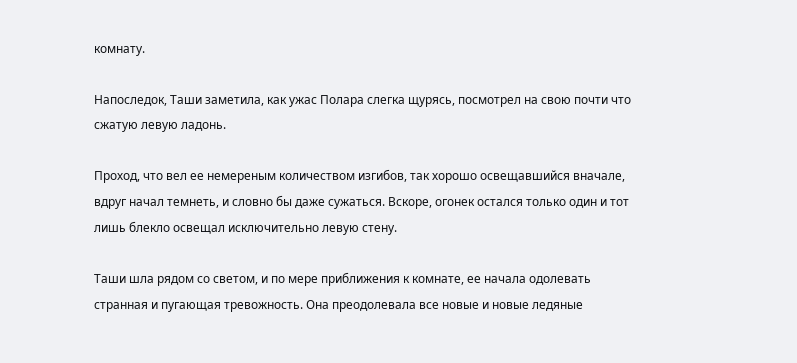комнату.

Напоследок, Таши заметила, как ужас Полара слегка щурясь, посмотрел на свою почти что сжатую левую ладонь.

Проход, что вел ее немереным количеством изгибов, так хорошо освещавшийся вначале, вдруг начал темнеть, и словно бы даже сужаться. Вскоре, огонек остался только один и тот лишь блекло освещал исключительно левую стену.

Таши шла рядом со светом, и по мере приближения к комнате, ее начала одолевать странная и пугающая тревожность. Она преодолевала все новые и новые ледяные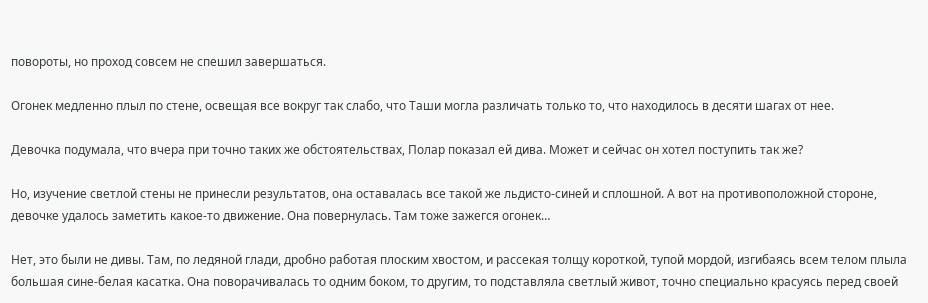повороты, но проход совсем не спешил завершаться.

Огонек медленно плыл по стене, освещая все вокруг так слабо, что Таши могла различать только то, что находилось в десяти шагах от нее.

Девочка подумала, что вчера при точно таких же обстоятельствах, Полар показал ей дива. Может и сейчас он хотел поступить так же?

Но, изучение светлой стены не принесли результатов, она оставалась все такой же льдисто-синей и сплошной. А вот на противоположной стороне, девочке удалось заметить какое-то движение. Она повернулась. Там тоже зажегся огонек…

Нет, это были не дивы. Там, по ледяной глади, дробно работая плоским хвостом, и рассекая толщу короткой, тупой мордой, изгибаясь всем телом плыла большая сине-белая касатка. Она поворачивалась то одним боком, то другим, то подставляла светлый живот, точно специально красуясь перед своей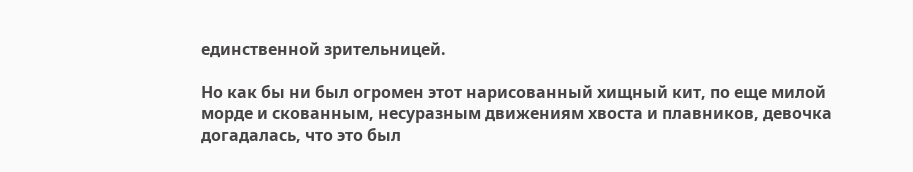единственной зрительницей.

Но как бы ни был огромен этот нарисованный хищный кит, по еще милой морде и скованным, несуразным движениям хвоста и плавников, девочка догадалась, что это был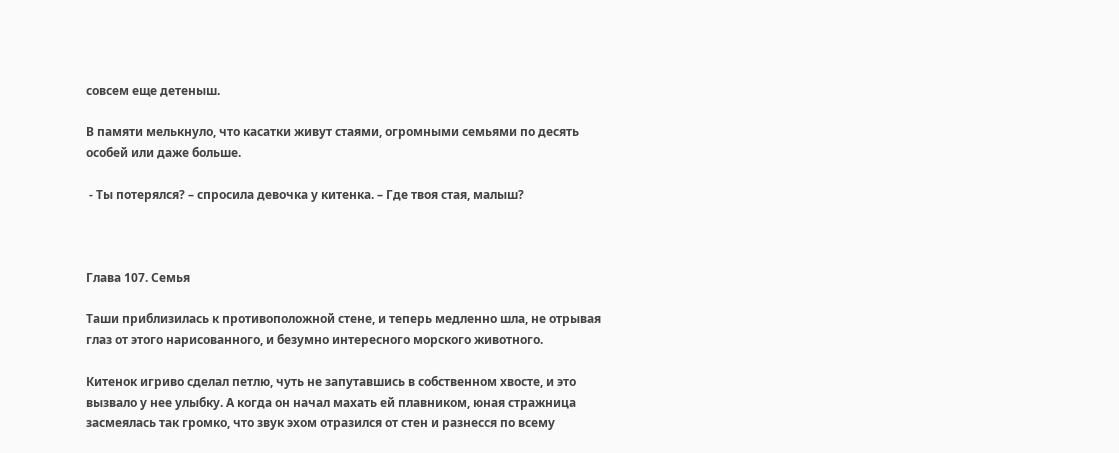совсем еще детеныш.

В памяти мелькнуло, что касатки живут стаями, огромными семьями по десять особей или даже больше.

 - Ты потерялся? – спросила девочка у китенка. – Где твоя стая, малыш?



Глава 107. Семья

Таши приблизилась к противоположной стене, и теперь медленно шла, не отрывая глаз от этого нарисованного, и безумно интересного морского животного.

Китенок игриво сделал петлю, чуть не запутавшись в собственном хвосте, и это вызвало у нее улыбку. А когда он начал махать ей плавником, юная стражница засмеялась так громко, что звук эхом отразился от стен и разнесся по всему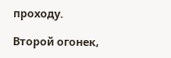проходу.

Второй огонек,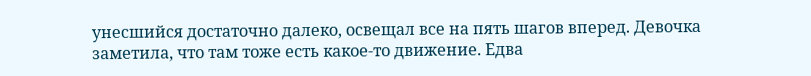унесшийся достаточно далеко, освещал все на пять шагов вперед. Девочка заметила, что там тоже есть какое-то движение. Едва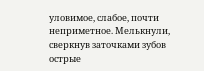уловимое, слабое, почти неприметное. Мелькнули, сверкнув заточками зубов острые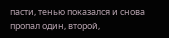пасти, тенью показался и снова пропал один, второй,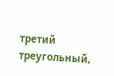третий треугольный,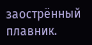заострённый плавник.